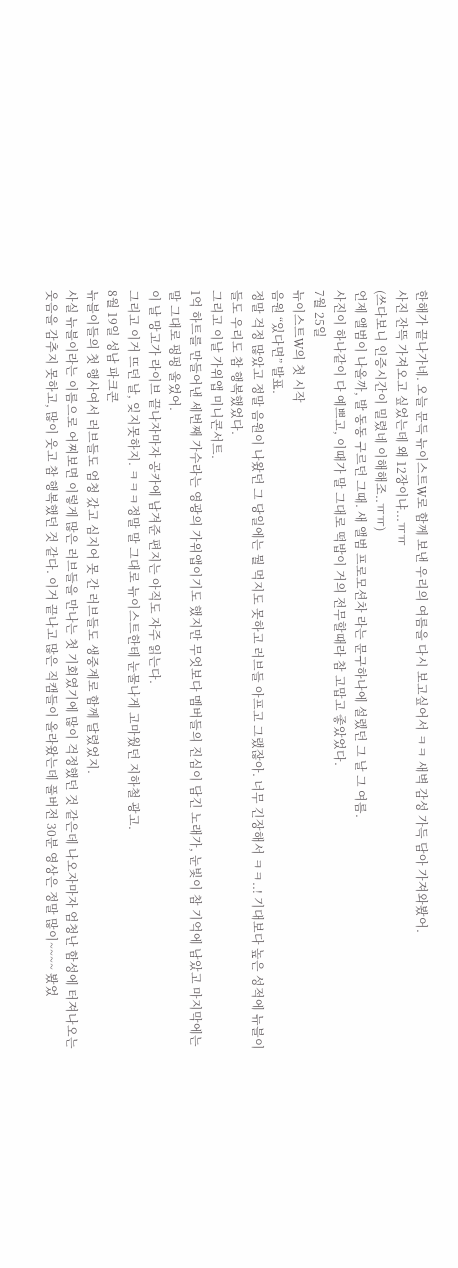한해가 끝나가네. 오늘 문득 뉴이스트W로 함께 보낸 우리의 여름을 다시 보고싶어서 ㅋㅋ 새벽 감성 가득 담아 가져와봤어.
사진 잔뜩 가져오고 싶었는데 왜 12장이냐...ㅠㅠ
(쓰다보니 인증시간이 밀렸네 이해해조..ㅠㅠ)
언제 앨범이 나올까, 발 동동 구르던 그때. 새 앨범 프로모션차 라는 문구하나에 설렜던 그 날 그 여름.
사진이 하나같이 다 예쁘고, 이때가 말 그대로 떡밥이 거의 전무할때라 참 고맙고 좋았었다.
7월 25일
뉴이스트W의 첫 시작
음원 “있다면” 발표.
정말 걱정 많았고 정말 음원이 나왔던 그 당일에는 뭘 먹지도 못하고 러브들 아프고 그랬잖아. 너무 긴장해서 ㅋㅋ..! 기대보다 높은 성적에 뉴블이들도 우리도 참 행복했었다.
그리고 이날 가위앱 미니콘서트.
1억 하트를 만들어낸 세번째 가수라는 영광의 가위앱이기도 했지만 무엇보다 멤버들의 진심이 담긴 노래가, 눈빛이 참 기억에 남았고 마지막에는 말 그대로 펑펑 울었어.
이 날 망고가 라이브 끝나자마자 공카에 남겨준 편지는 아직도 자주 읽는다.
그리고 이거 뜨던 날, 잊지못하지. ㅋㅋㅋ정말 말 그대로 뉴이스트한테 눈물나게 고마웠던 지하철 광고.
8월 19일 성남 파크콘
뉴블이들의 첫 행사여서 러브들도 엄청 갔고 심지어 못 간 러브들도 생중계로 함께 달렸었지.
사실 뉴블이라는 이름으로 어찌보면 이렇게 많은 러브들을 만나는 첫 기회였기에 많이 걱정했던 것 같은데 나오자마자 엄청난 함성에 터져나오는 웃음을 감추지 못하고, 많이 웃고 참 행복했던 것 같다. 이거 끝나고 많은 직캠들이 올라왔는데 풀버전 30분 영상은 정말 많이~~~~ 봤었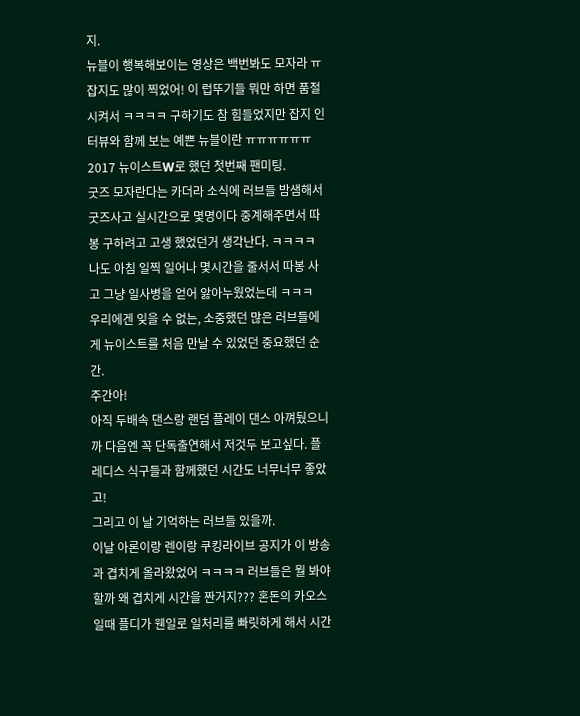지.
뉴블이 행복해보이는 영상은 백번봐도 모자라 ㅠ
잡지도 많이 찍었어! 이 럽뚜기들 뭐만 하면 품절시켜서 ㅋㅋㅋㅋ 구하기도 참 힘들었지만 잡지 인터뷰와 함께 보는 예쁜 뉴블이란 ㅠㅠㅠㅠㅠㅠ
2017 뉴이스트W로 했던 첫번째 팬미팅.
굿즈 모자란다는 카더라 소식에 러브들 밤샘해서 굿즈사고 실시간으로 몇명이다 중계해주면서 따봉 구하려고 고생 했었던거 생각난다. ㅋㅋㅋㅋ
나도 아침 일찍 일어나 몇시간을 줄서서 따봉 사고 그냥 일사병을 얻어 앓아누웠었는데 ㅋㅋㅋ
우리에겐 잊을 수 없는, 소중했던 많은 러브들에게 뉴이스트를 처음 만날 수 있었던 중요했던 순간.
주간아!
아직 두배속 댄스랑 랜덤 플레이 댄스 아껴뒀으니까 다음엔 꼭 단독출연해서 저것두 보고싶다. 플레디스 식구들과 함께했던 시간도 너무너무 좋았고!
그리고 이 날 기억하는 러브들 있을까.
이날 아론이랑 렌이랑 쿠킹라이브 공지가 이 방송과 겹치게 올라왔었어 ㅋㅋㅋㅋ 러브들은 뭘 봐야할까 왜 겹치게 시간을 짠거지??? 혼돈의 카오스일때 플디가 웬일로 일처리를 빠릿하게 해서 시간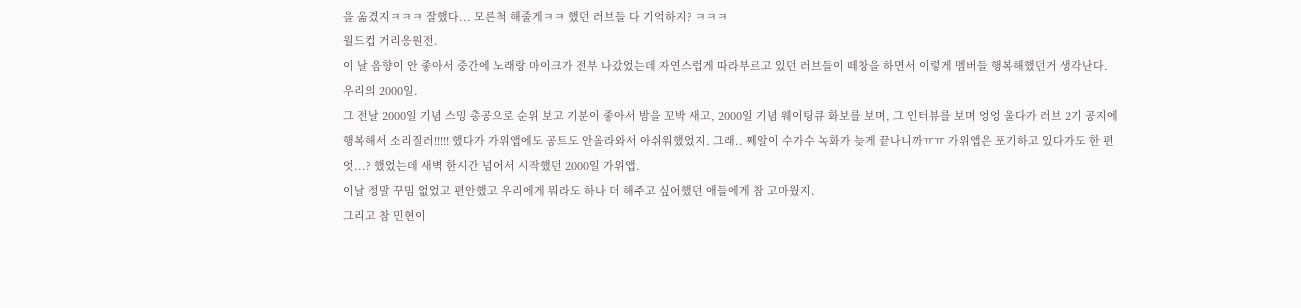을 옮겼지ㅋㅋㅋ 잘했다... 모른척 해줄게ㅋㅋ 했던 러브들 다 기억하지? ㅋㅋㅋ
월드컵 거리응원전.
이 날 음향이 안 좋아서 중간에 노래랑 마이크가 전부 나갔었는데 자연스럽게 따라부르고 있던 러브들이 떼창을 하면서 이렇게 멤버들 행복해했던거 생각난다.
우리의 2000일.
그 전날 2000일 기념 스밍 총공으로 순위 보고 기분이 좋아서 밤을 꼬박 새고, 2000일 기념 웨이팅큐 화보를 보며, 그 인터뷰를 보며 엉엉 울다가 러브 2기 공지에 행복해서 소리질러!!!!! 했다가 가위앱에도 공트도 안올라와서 아쉬워했었지. 그래.. 쩨알이 수가수 녹화가 늦게 끝나니까ㅠㅠ 가위앱은 포기하고 있다가도 한 편 엇...? 했었는데 새벽 한시간 넘어서 시작했던 2000일 가위앱.
이날 정말 꾸밈 없었고 편안했고 우리에게 뭐라도 하나 더 해주고 싶어했던 애들에게 참 고마웠지.
그리고 참 민현이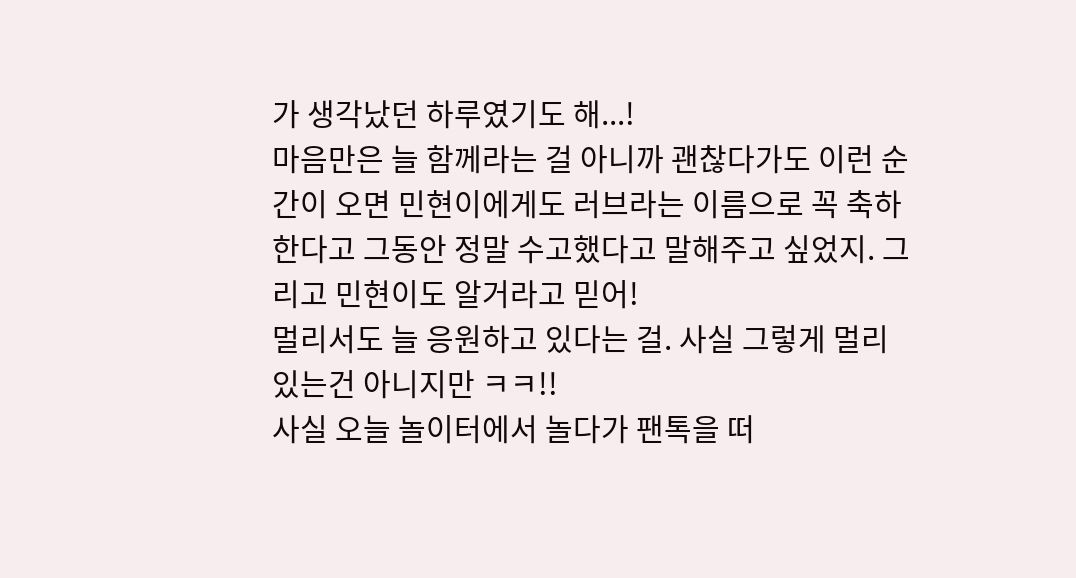가 생각났던 하루였기도 해...!
마음만은 늘 함께라는 걸 아니까 괜찮다가도 이런 순간이 오면 민현이에게도 러브라는 이름으로 꼭 축하한다고 그동안 정말 수고했다고 말해주고 싶었지. 그리고 민현이도 알거라고 믿어!
멀리서도 늘 응원하고 있다는 걸. 사실 그렇게 멀리 있는건 아니지만 ㅋㅋ!!
사실 오늘 놀이터에서 놀다가 팬톡을 떠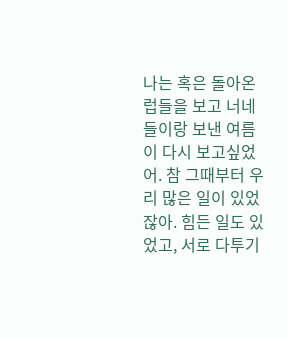나는 혹은 돌아온 럽들을 보고 너네들이랑 보낸 여름이 다시 보고싶었어. 참 그때부터 우리 많은 일이 있었잖아. 힘든 일도 있었고, 서로 다투기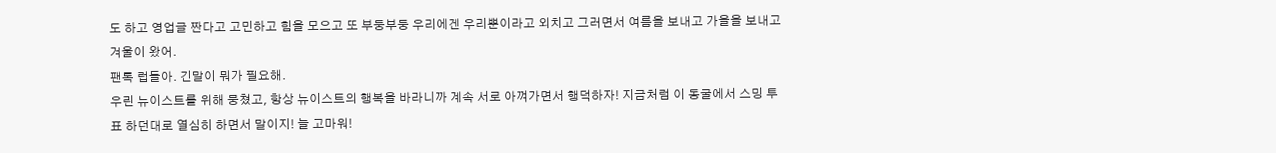도 하고 영업글 짠다고 고민하고 힘을 모으고 또 부둥부둥 우리에겐 우리뿐이라고 외치고 그러면서 여름을 보내고 가을을 보내고 겨울이 왔어.
팬톡 럽들아. 긴말이 뭐가 필요해.
우린 뉴이스트를 위해 뭉쳤고, 항상 뉴이스트의 행복을 바라니까 계속 서로 아껴가면서 행덕하자! 지금처럼 이 동굴에서 스밍 투표 하던대로 열심히 하면서 말이지! 늘 고마워!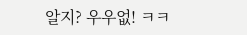알지? 우우없! ㅋㅋ